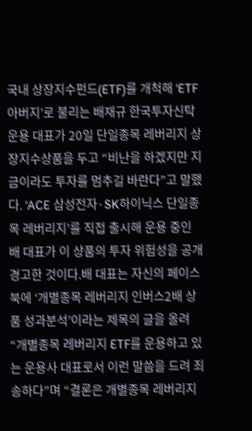국내 상장지수펀드(ETF)를 개척해 ‘ETF 아버지’로 불리는 배재규 한국투자신탁운용 대표가 20일 단일종목 레버리지 상장지수상품을 두고 “비난을 하겠지만 지금이라도 투자를 멈추길 바란다”고 말했다. ‘ACE 삼성전자·SK하이닉스 단일종목 레버리지’를 직접 출시해 운용 중인 배 대표가 이 상품의 투자 위험성을 공개 경고한 것이다.배 대표는 자신의 페이스북에 ‘개별종목 레버리지 인버스2배 상품 성과분석’이라는 제목의 글을 올려 “개별종목 레버리지 ETF를 운용하고 있는 운용사 대표로서 이런 말씀을 드려 죄송하다”며 “결론은 개별종목 레버리지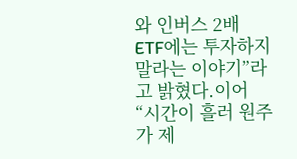와 인버스 2배 ETF에는 투자하지 말라는 이야기”라고 밝혔다.이어 “시간이 흘러 원주가 제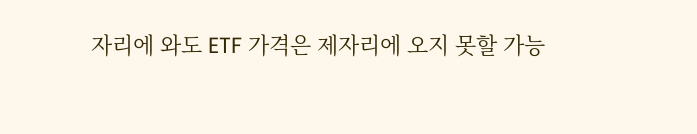자리에 와도 ETF 가격은 제자리에 오지 못할 가능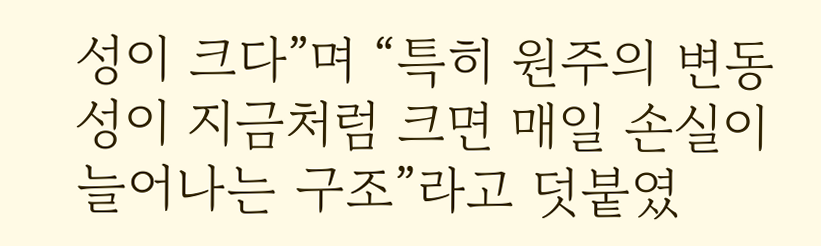성이 크다”며 “특히 원주의 변동성이 지금처럼 크면 매일 손실이 늘어나는 구조”라고 덧붙였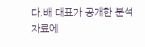다.배 대표가 공개한 분석 자료에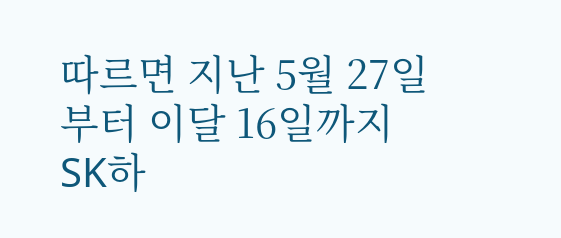따르면 지난 5월 27일부터 이달 16일까지 SK하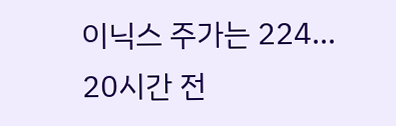이닉스 주가는 224...
20시간 전